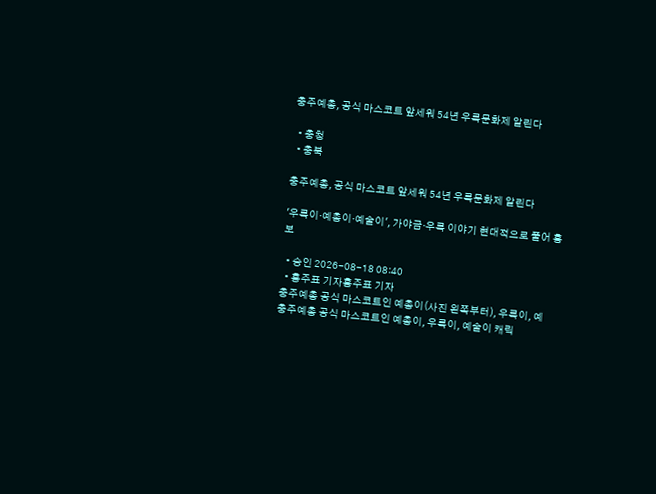충주예총, 공식 마스코트 앞세워 54년 우륵문화제 알린다

  • 충청
  • 충북

충주예총, 공식 마스코트 앞세워 54년 우륵문화제 알린다

'우륵이·예총이·예술이', 가야금·우륵 이야기 현대적으로 풀어 홍보

  • 승인 2026-08-18 08:40
  • 홍주표 기자홍주표 기자
충주예총 공식 마스코트인 예총이(사진 왼쪽부터), 우륵이, 예
충주예총 공식 마스코트인 예총이, 우륵이, 예술이 캐릭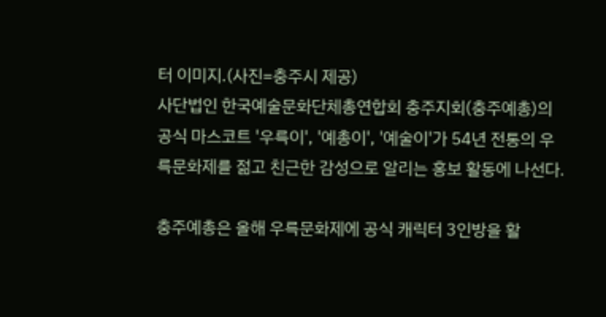터 이미지.(사진=충주시 제공)
사단법인 한국예술문화단체총연합회 충주지회(충주예총)의 공식 마스코트 '우륵이', '예총이', '예술이'가 54년 전통의 우륵문화제를 젊고 친근한 감성으로 알리는 홍보 활동에 나선다.

충주예총은 올해 우륵문화제에 공식 캐릭터 3인방을 활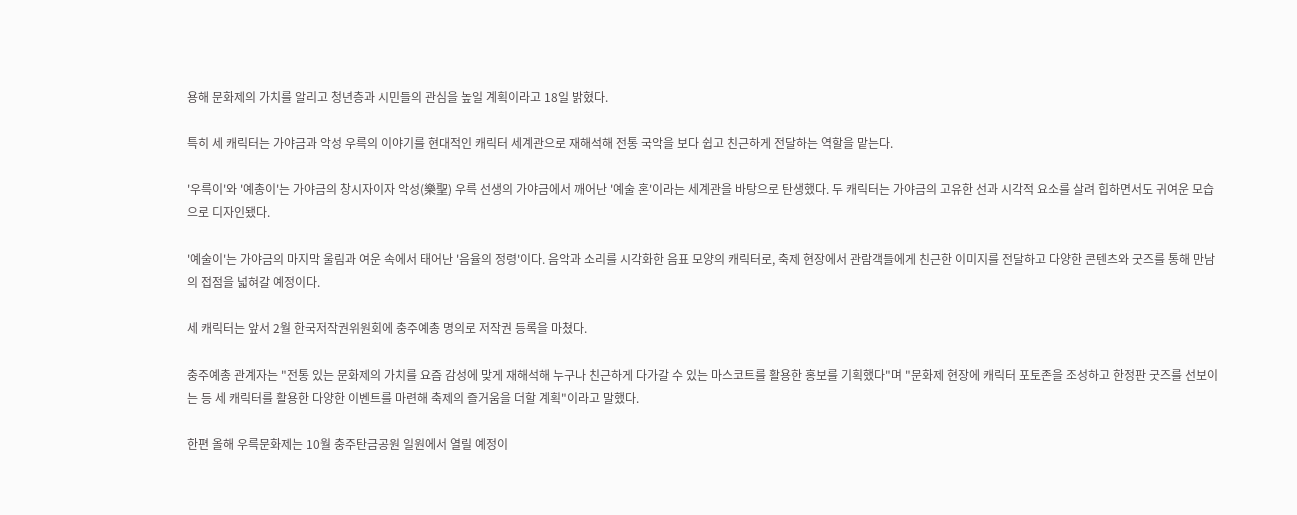용해 문화제의 가치를 알리고 청년층과 시민들의 관심을 높일 계획이라고 18일 밝혔다.

특히 세 캐릭터는 가야금과 악성 우륵의 이야기를 현대적인 캐릭터 세계관으로 재해석해 전통 국악을 보다 쉽고 친근하게 전달하는 역할을 맡는다.

'우륵이'와 '예총이'는 가야금의 창시자이자 악성(樂聖) 우륵 선생의 가야금에서 깨어난 '예술 혼'이라는 세계관을 바탕으로 탄생했다. 두 캐릭터는 가야금의 고유한 선과 시각적 요소를 살려 힙하면서도 귀여운 모습으로 디자인됐다.

'예술이'는 가야금의 마지막 울림과 여운 속에서 태어난 '음율의 정령'이다. 음악과 소리를 시각화한 음표 모양의 캐릭터로, 축제 현장에서 관람객들에게 친근한 이미지를 전달하고 다양한 콘텐츠와 굿즈를 통해 만남의 접점을 넓혀갈 예정이다.

세 캐릭터는 앞서 2월 한국저작권위원회에 충주예총 명의로 저작권 등록을 마쳤다.

충주예총 관계자는 "전통 있는 문화제의 가치를 요즘 감성에 맞게 재해석해 누구나 친근하게 다가갈 수 있는 마스코트를 활용한 홍보를 기획했다"며 "문화제 현장에 캐릭터 포토존을 조성하고 한정판 굿즈를 선보이는 등 세 캐릭터를 활용한 다양한 이벤트를 마련해 축제의 즐거움을 더할 계획"이라고 말했다.

한편 올해 우륵문화제는 10월 충주탄금공원 일원에서 열릴 예정이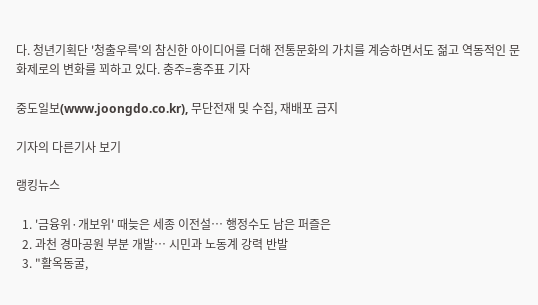다. 청년기획단 '청출우륵'의 참신한 아이디어를 더해 전통문화의 가치를 계승하면서도 젊고 역동적인 문화제로의 변화를 꾀하고 있다. 충주=홍주표 기자

중도일보(www.joongdo.co.kr), 무단전재 및 수집, 재배포 금지

기자의 다른기사 보기

랭킹뉴스

  1. '금융위·개보위' 때늦은 세종 이전설… 행정수도 남은 퍼즐은
  2. 과천 경마공원 부분 개발… 시민과 노동계 강력 반발
  3. "활옥동굴,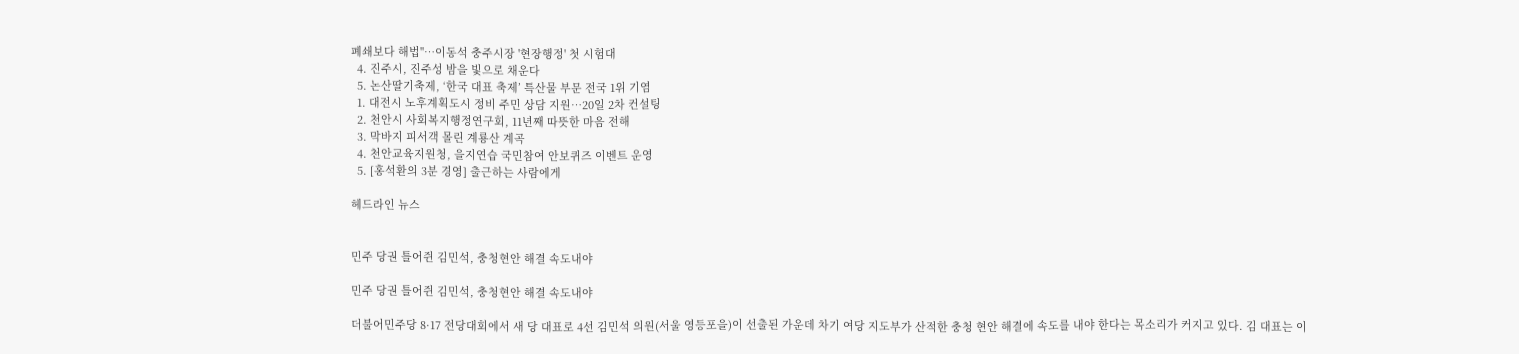폐쇄보다 해법"…이동석 충주시장 '현장행정' 첫 시험대
  4. 진주시, 진주성 밤을 빛으로 채운다
  5. 논산딸기축제, ‘한국 대표 축제’ 특산물 부문 전국 1위 기염
  1. 대전시 노후계획도시 정비 주민 상담 지원…20일 2차 컨설팅
  2. 천안시 사회복지행정연구회, 11년째 따뜻한 마음 전해
  3. 막바지 피서객 몰린 계룡산 계곡
  4. 천안교육지원청, 을지연습 국민참여 안보퀴즈 이벤트 운영
  5. [홍석환의 3분 경영] 출근하는 사람에게

헤드라인 뉴스


민주 당권 틀어쥔 김민석, 충청현안 해결 속도내야

민주 당권 틀어쥔 김민석, 충청현안 해결 속도내야

더불어민주당 8·17 전당대회에서 새 당 대표로 4선 김민석 의원(서울 영등포을)이 선출된 가운데 차기 여당 지도부가 산적한 충청 현안 해결에 속도를 내야 한다는 목소리가 커지고 있다. 김 대표는 이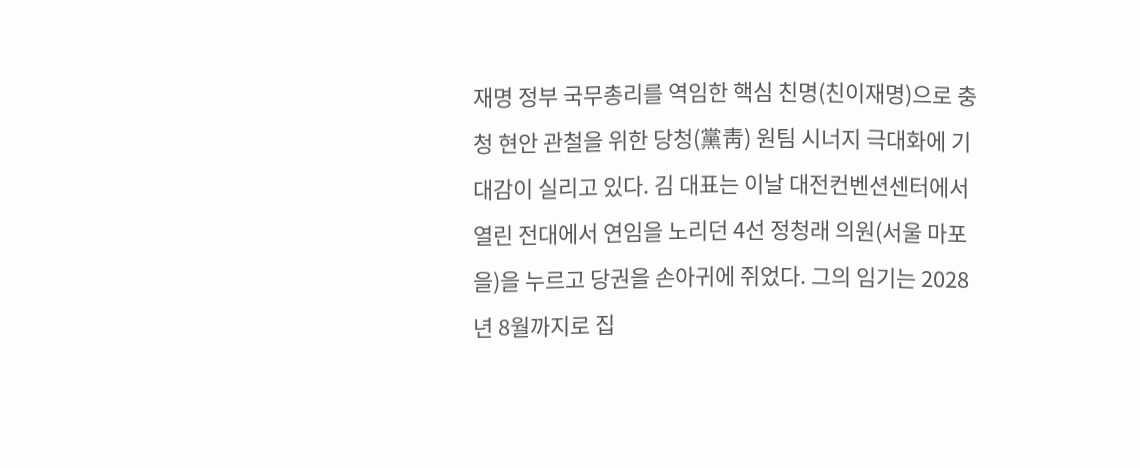재명 정부 국무총리를 역임한 핵심 친명(친이재명)으로 충청 현안 관철을 위한 당청(黨靑) 원팀 시너지 극대화에 기대감이 실리고 있다. 김 대표는 이날 대전컨벤션센터에서 열린 전대에서 연임을 노리던 4선 정청래 의원(서울 마포을)을 누르고 당권을 손아귀에 쥐었다. 그의 임기는 2028년 8월까지로 집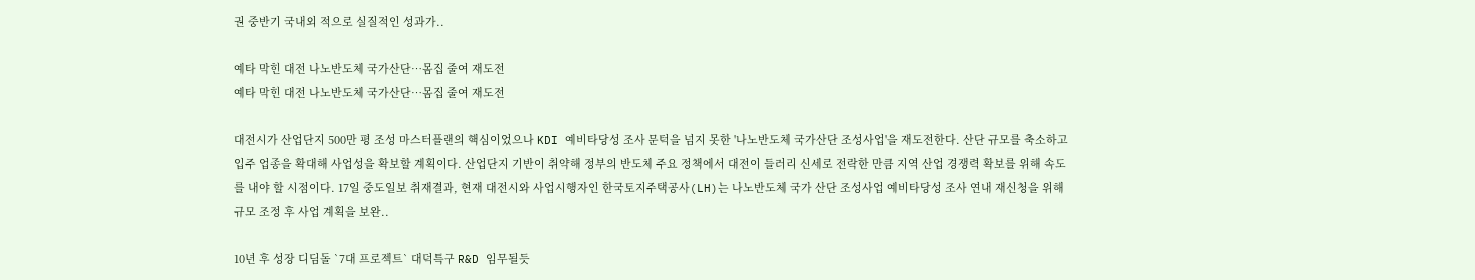권 중반기 국내외 적으로 실질적인 성과가..

예타 막힌 대전 나노반도체 국가산단…몸집 줄여 재도전
예타 막힌 대전 나노반도체 국가산단…몸집 줄여 재도전

대전시가 산업단지 500만 평 조성 마스터플랜의 핵심이었으나 KDI 예비타당성 조사 문턱을 넘지 못한 '나노반도체 국가산단 조성사업'을 재도전한다. 산단 규모를 축소하고 입주 업종을 확대해 사업성을 확보할 계획이다. 산업단지 기반이 취약해 정부의 반도체 주요 정책에서 대전이 들러리 신세로 전락한 만큼 지역 산업 경쟁력 확보를 위해 속도를 내야 할 시점이다. 17일 중도일보 취재결과, 현재 대전시와 사업시행자인 한국토지주택공사(LH)는 나노반도체 국가 산단 조성사업 예비타당성 조사 연내 재신청을 위해 규모 조정 후 사업 계획을 보완..

10년 후 성장 디딤돌 `7대 프로젝트` 대덕특구 R&D 임무될듯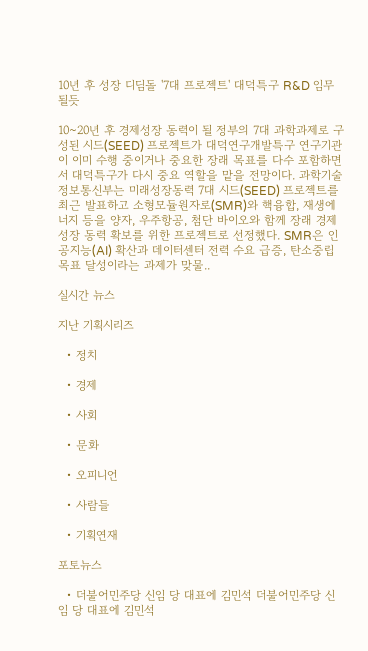10년 후 성장 디딤돌 '7대 프로젝트' 대덕특구 R&D 임무될듯

10~20년 후 경제성장 동력이 될 정부의 7대 과학과제로 구성된 시드(SEED) 프로젝트가 대덕연구개발특구 연구기관이 이미 수행 중이거나 중요한 장래 목표를 다수 포함하면서 대덕특구가 다시 중요 역할을 맡을 전망이다. 과학기술정보통신부는 미래성장동력 7대 시드(SEED) 프로젝트를 최근 발표하고 소형모듈원자로(SMR)와 핵융합, 재생에너지 등을 양자, 우주항공, 첨단 바이오와 함께 장래 경제성장 동력 확보를 위한 프로젝트로 선정했다. SMR은 인공지능(AI) 확산과 데이터센터 전력 수요 급증, 탄소중립 목표 달성이라는 과제가 맞물..

실시간 뉴스

지난 기획시리즈

  • 정치

  • 경제

  • 사회

  • 문화

  • 오피니언

  • 사람들

  • 기획연재

포토뉴스

  • 더불어민주당 신임 당 대표에 김민석 더불어민주당 신임 당 대표에 김민석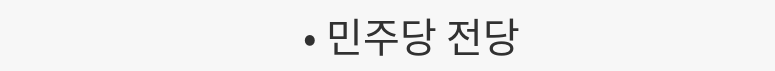• 민주당 전당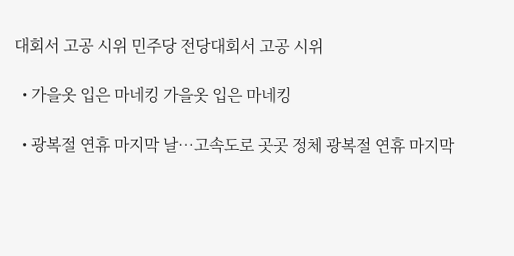대회서 고공 시위 민주당 전당대회서 고공 시위

  • 가을옷 입은 마네킹 가을옷 입은 마네킹

  • 광복절 연휴 마지막 날…고속도로 곳곳 정체 광복절 연휴 마지막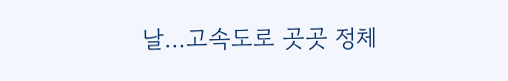날…고속도로 곳곳 정체